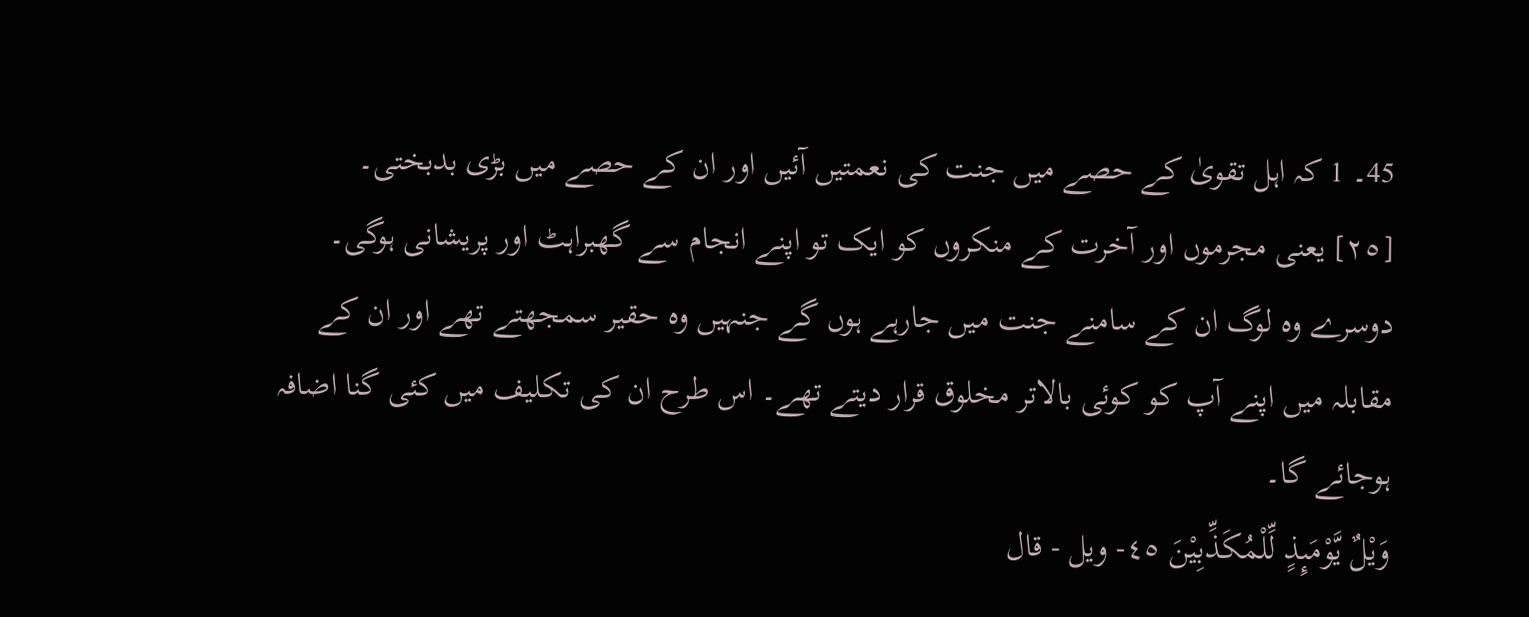45۔ 1 کہ اہل تقویٰ کے حصے میں جنت کی نعمتیں آئیں اور ان کے حصے میں بڑی بدبختی۔
[٢٥] یعنی مجرموں اور آخرت کے منکروں کو ایک تو اپنے انجام سے گھبراہٹ اور پریشانی ہوگی۔ دوسرے وہ لوگ ان کے سامنے جنت میں جارہے ہوں گے جنہیں وہ حقیر سمجھتے تھے اور ان کے مقابلہ میں اپنے آپ کو کوئی بالاتر مخلوق قرار دیتے تھے۔ اس طرح ان کی تکلیف میں کئی گنا اضافہ ہوجائے گا۔
وَيْلٌ يَّوْمَىِٕذٍ لِّلْمُكَذِّبِيْنَ ٤٥- ويل - قال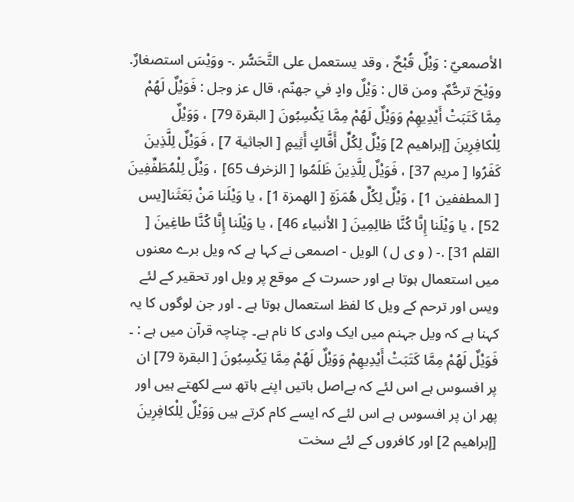الأصمعيّ : وَيْلٌ قُبْحٌ ، وقد يستعمل علی التَّحَسُّر .- ووَيْسَ استصغارٌ. ووَيْحَ ترحُّمٌ. ومن قال : وَيْلٌ وادٍ في جهنّم، قال عز وجل : فَوَيْلٌ لَهُمْ مِمَّا كَتَبَتْ أَيْدِيهِمْ وَوَيْلٌ لَهُمْ مِمَّا يَكْسِبُونَ [ البقرة 79] ، وَوَيْلٌ لِلْكافِرِينَ [إبراهيم 2] وَيْلٌ لِكُلِّ أَفَّاكٍ أَثِيمٍ [ الجاثية 7] ، فَوَيْلٌ لِلَّذِينَ كَفَرُوا [ مریم 37] ، فَوَيْلٌ لِلَّذِينَ ظَلَمُوا [ الزخرف 65] ، وَيْلٌ لِلْمُطَفِّفِينَ [ المطففین 1] ، وَيْلٌ لِكُلِّ هُمَزَةٍ [ الهمزة 1] ، يا وَيْلَنا مَنْ بَعَثَنا[يس 52] ، يا وَيْلَنا إِنَّا كُنَّا ظالِمِينَ [ الأنبیاء 46] ، يا وَيْلَنا إِنَّا كُنَّا طاغِينَ [ القلم 31] .- ( و ی ل ) الویل - اصمعی نے کہا ہے کہ ویل برے معنوں میں استعمال ہوتا ہے اور حسرت کے موقع پر ویل اور تحقیر کے لئے ویس اور ترحم کے ویل کا لفظ استعمال ہوتا ہے ۔ اور جن لوگوں کا یہ کہنا ہے کہ ویل جہنم میں ایک وادی کا نام ہے۔ چناچہ قرآن میں ہے : ۔ فَوَيْلٌ لَهُمْ مِمَّا كَتَبَتْ أَيْدِيهِمْ وَوَيْلٌ لَهُمْ مِمَّا يَكْسِبُونَ [ البقرة 79] ان پر افسوس ہے اس لئے کہ بےاصل باتیں اپنے ہاتھ سے لکھتے ہیں اور پھر ان پر افسوس ہے اس لئے کہ ایسے کام کرتے ہیں وَوَيْلٌ لِلْكافِرِينَ [إبراهيم 2] اور کافروں کے لئے سخت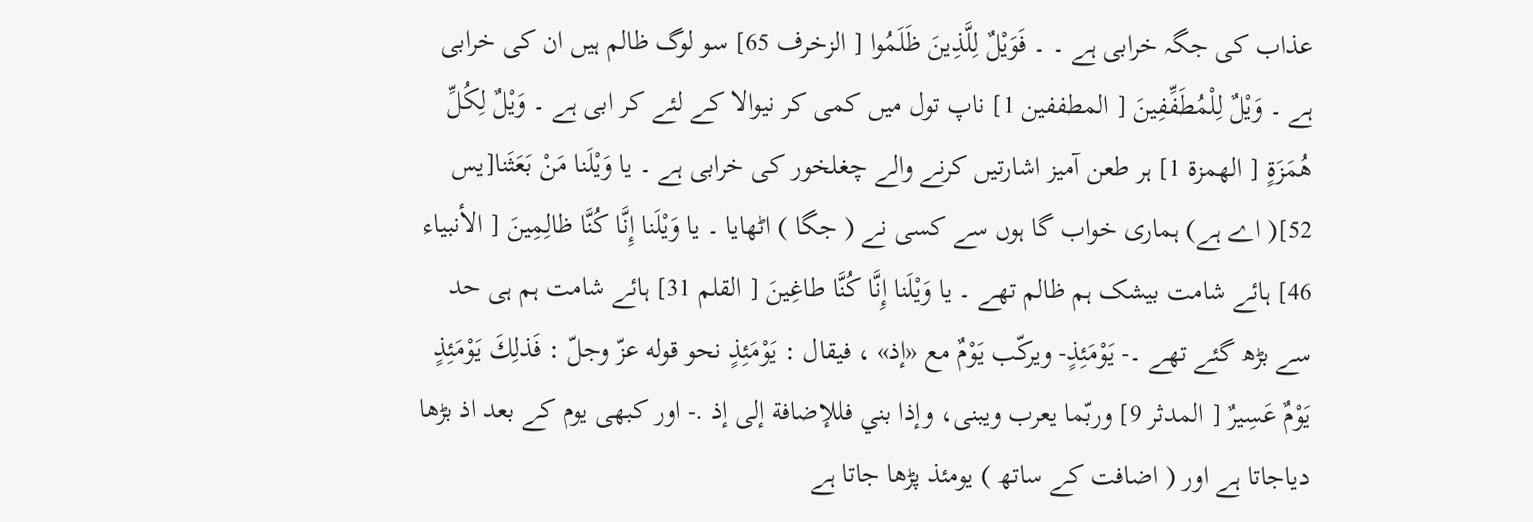عذاب کی جگہ خرابی ہے ۔ ۔ فَوَيْلٌ لِلَّذِينَ ظَلَمُوا [ الزخرف 65] سو لوگ ظالم ہیں ان کی خرابی ہے ۔ وَيْلٌ لِلْمُطَفِّفِينَ [ المطففین 1] ناپ تول میں کمی کر نیوالا کے لئے کر ابی ہے ۔ وَيْلٌ لِكُلِّ هُمَزَةٍ [ الهمزة 1] ہر طعن آمیز اشارتیں کرنے والے چغلخور کی خرابی ہے ۔ يا وَيْلَنا مَنْ بَعَثَنا[يس 52]( اے ہے) ہماری خواب گا ہوں سے کسی نے ( جگا ) اٹھایا ۔ يا وَيْلَنا إِنَّا كُنَّا ظالِمِينَ [ الأنبیاء 46] ہائے شامت بیشک ہم ظالم تھے ۔ يا وَيْلَنا إِنَّا كُنَّا طاغِينَ [ القلم 31] ہائے شامت ہم ہی حد سے بڑھ گئے تھے ۔- يَوْمَئِذٍ- ويركّب يَوْمٌ مع «إذ» ، فيقال : يَوْمَئِذٍ نحو قوله عزّ وجلّ : فَذلِكَ يَوْمَئِذٍ يَوْمٌ عَسِيرٌ [ المدثر 9] وربّما يعرب ويبنی، وإذا بني فللإضافة إلى إذ .- اور کبھی یوم کے بعد اذ بڑھا دیاجاتا ہے اور ( اضافت کے ساتھ ) یومئذ پڑھا جاتا ہے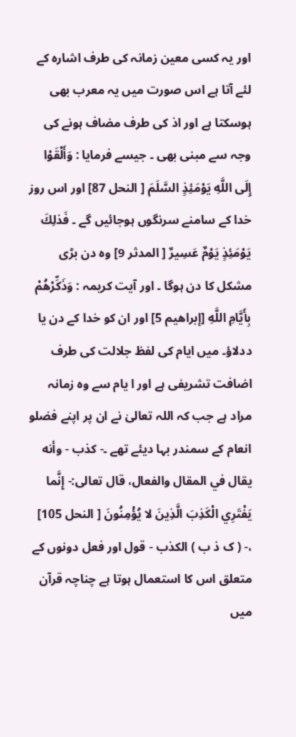اور یہ کسی معین زمانہ کی طرف اشارہ کے لئے آتا ہے اس صورت میں یہ معرب بھی ہوسکتا ہے اور اذ کی طرف مضاف ہونے کی وجہ سے مبنی بھی ۔ جیسے فرمایا : وَأَلْقَوْا إِلَى اللَّهِ يَوْمَئِذٍ السَّلَمَ [ النحل 87] اور اس روز خدا کے سامنے سرنگوں ہوجائیں گے ۔ فَذلِكَ يَوْمَئِذٍ يَوْمٌ عَسِيرٌ [ المدثر 9] وہ دن بڑی مشکل کا دن ہوگا ۔ اور آیت کریمہ : وَذَكِّرْهُمْ بِأَيَّامِ اللَّهِ [إبراهيم 5] اور ان کو خدا کے دن یا ددلاؤ۔ میں ایام کی لفظ جلالت کی طرف اضافت تشریفی ہے اور ا یام سے وہ زمانہ مراد ہے جب کہ اللہ تعالیٰ نے ان پر اپنے فضلو انعام کے سمندر بہا دیئے تھے ۔- كذب - وأنه يقال في المقال والفعال، قال تعالی:- إِنَّما يَفْتَرِي الْكَذِبَ الَّذِينَ لا يُؤْمِنُونَ [ النحل 105] ،- ( ک ذ ب ) الکذب - قول اور فعل دونوں کے متعلق اس کا استعمال ہوتا ہے چناچہ قرآن میں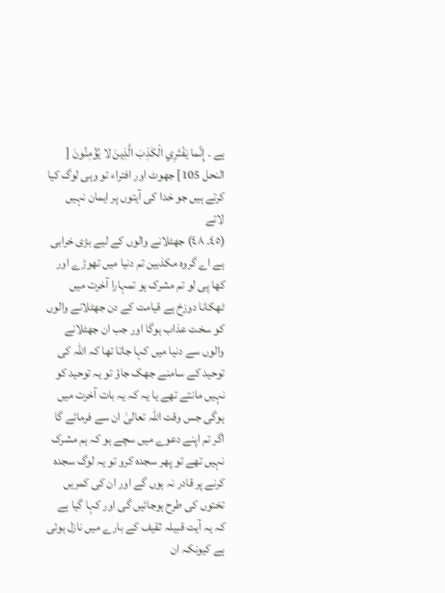ہے ۔ إِنَّما يَفْتَرِي الْكَذِبَ الَّذِينَ لا يُؤْمِنُونَ [ النحل 105] جھوٹ اور افتراء تو وہی لوگ کیا کرتے ہیں جو خدا کی آیتوں پر ایمان نہیں لاتے
(٤٥۔ ٤٨) جھٹلانے والوں کے لیے بڑی خرابی ہے اے گروہ مکذبین تم دنیا میں تھوڑے اور کھا پی لو تم مشرک ہو تمہارا آخرت میں ٹھکانا دوزخ ہے قیامت کے دن جھٹلانے والوں کو سخت عذاب ہوگا اور جب ان جھٹلانے والوں سے دنیا میں کہا جاتا تھا کہ اللہ کی توحید کے سامنے جھک جاؤ تو یہ توحید کو نہیں مانتے تھے یا یہ کہ یہ بات آخرت میں ہوگی جس وقت اللہ تعالیٰ ان سے فرمائے گا اگر تم اپنے دعوے میں سچے ہو کہ ہم مشرک نہیں تھے تو پھر سجدہ کرو تو یہ لوگ سجدہ کرنے پر قادر نہ ہوں گے اور ان کی کمریں تختوں کی طرح ہوجائیں گی اور کہا گیا ہے کہ یہ آیت قبیلہ ثقیف کے بارے میں نازل ہوئی ہے کیونکہ ان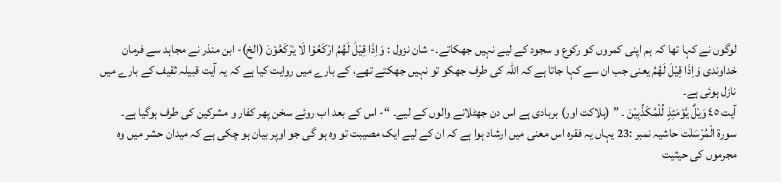لوگوں نے کہا تھا کہ ہم اپنی کمروں کو رکوع و سجود کے لیے نہیں جھکاتے۔- شان نزول : وَاِذَا قِيْلَ لَهُمُ ارْكَعُوْا لَا يَرْكَعُوْنَ (الخ)- ابن منذر نے مجاہد سے فرمان خداوندی وَاِذَا قِيْلَ لَهُمُ یعنی جب ان سے کہا جاتا ہے کہ اللہ کی طرف جھکو تو نہیں جھکتے تھے، کے بارے میں روایت کیا ہے کہ یہ آیت قبیلہ ثقیف کے بارے میں نازل ہوئی ہے۔
آیت ٤٥ وَیْلٌ یَّوْمَئِذٍ لِّلْمُکَذِّبِیْنَ ۔ ” (ہلاکت اور) بربادی ہے اس دن جھٹلانے والوں کے لیے۔ “- اس کے بعد اب روئے سخن پھر کفار و مشرکین کی طرف ہوگیا ہے۔
سورة الْمُرْسَلٰت حاشیہ نمبر :23 یہاں یہ فقرہ اس معنی میں ارشاد ہوا ہے کہ ان کے لیے ایک مصیبت تو وہ ہو گی جو اوپر بیان ہو چکی ہے کہ میدان حشر میں وہ مجرموں کی حیثیت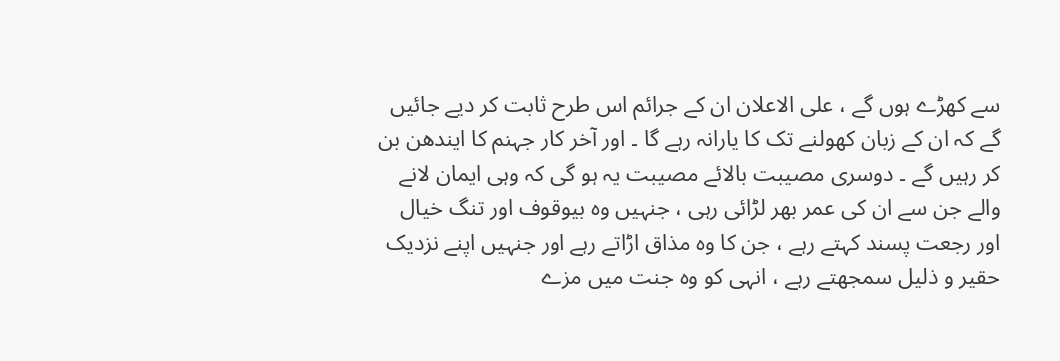سے کھڑے ہوں گے ، علی الاعلان ان کے جرائم اس طرح ثابت کر دیے جائیں گے کہ ان کے زبان کھولنے تک کا یارانہ رہے گا ۔ اور آخر کار جہنم کا ایندھن بن کر رہیں گے ۔ دوسری مصیبت بالائے مصیبت یہ ہو گی کہ وہی ایمان لانے والے جن سے ان کی عمر بھر لڑائی رہی ، جنہیں وہ بیوقوف اور تنگ خیال اور رجعت پسند کہتے رہے ، جن کا وہ مذاق اڑاتے رہے اور جنہیں اپنے نزدیک حقیر و ذلیل سمجھتے رہے ، انہی کو وہ جنت میں مزے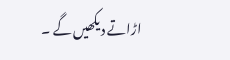اڑاتے دیکھیں گے ۔